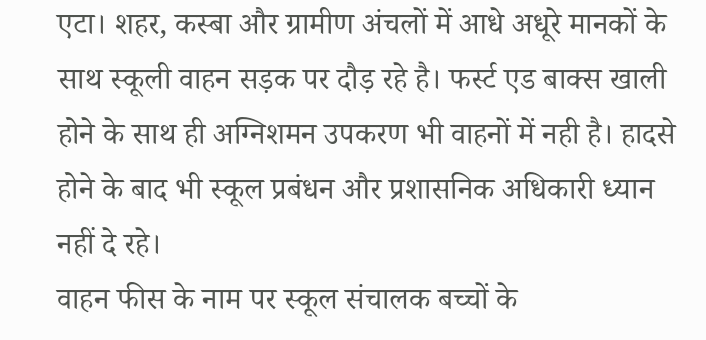एटा। शहर, कस्बा और ग्रामीण अंचलों में आधे अधूरे मानकों के साथ स्कूली वाहन सड़क पर दौड़ रहे है। फर्स्ट एड बाक्स खाली होने के साथ ही अग्निशमन उपकरण भी वाहनों में नही है। हादसे होने के बाद भी स्कूल प्रबंधन और प्रशासनिक अधिकारी ध्यान नहीं दे रहे।
वाहन फीस के नाम पर स्कूल संचालक बच्चों के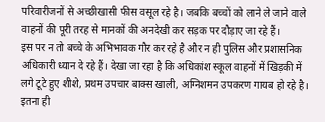परिवारीजनों से अच्छीखासी फीस वसूल रहे है। जबकि बच्चों को लाने ले जाने वाले वाहनों की पूरी तरह से मानकों की अनदेखी कर सड़क पर दौड़ाए जा रहे हैं।
इस पर न तो बच्चे के अभिभावक गौर कर रहे है और न ही पुलिस और प्रशासनिक अधिकारी ध्यान दे रहे हैं। देखा जा रहा है कि अधिकांश स्कूल वाहनों में खिड़की में लगे टूटे हुए शीशे, प्रथम उपचार बाक्स खाली, अग्निशमन उपकरण गायब हो रहे है। इतना ही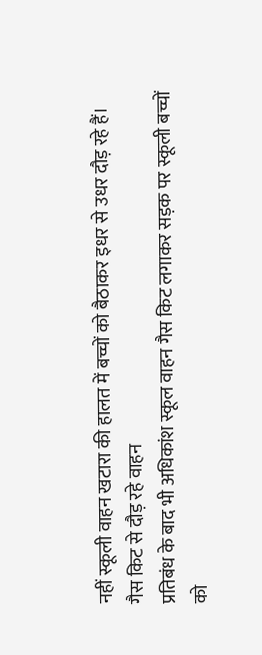नहीं स्कूली वाहन खटारा की हालत में बच्चों को बैठाकर इधर से उधर दौड़ रहे हैं।
गैस किट से दौड़ रहे वाहन
प्रतिबंध के बाद भी अधिकांश स्कूल वाहन गैस किट लगाकर सड़क पर स्कूली बच्चों को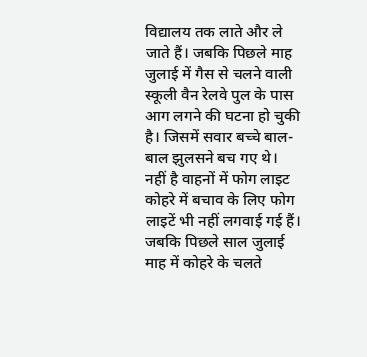विद्यालय तक लाते और ले जाते हैं। जबकि पिछले माह जुलाई में गैस से चलने वाली स्कूली वैन रेलवे पुल के पास आग लगने की घटना हो चुकी है। जिसमें सवार बच्चे बाल-बाल झुलसने बच गए थे।
नहीं है वाहनों में फोग लाइट
कोहरे में बचाव के लिए फोग लाइटें भी नहीं लगवाई गई हैं। जबकि पिछले साल जुलाई माह में कोहरे के चलते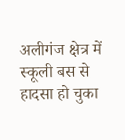अलीगंज क्षेत्र में स्कूली बस से हादसा हो चुका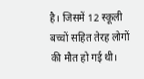है। जिसमें 12 स्कूली बच्चों सहित तेरह लोगों की मौत हो गई थी।